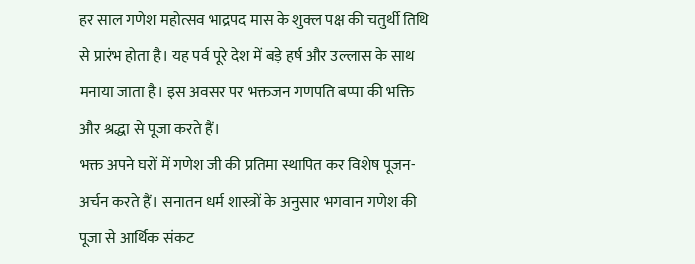हर साल गणेश महोत्सव भाद्रपद मास के शुक्ल पक्ष की चतुर्थी तिथि से प्रारंभ होता है। यह पर्व पूरे देश में बड़े हर्ष और उल्लास के साथ मनाया जाता है। इस अवसर पर भक्तजन गणपति बप्पा की भक्ति और श्रद्धा से पूजा करते हैं।
भक्त अपने घरों में गणेश जी की प्रतिमा स्थापित कर विशेष पूजन-अर्चन करते हैं। सनातन धर्म शास्त्रों के अनुसार भगवान गणेश की पूजा से आर्थिक संकट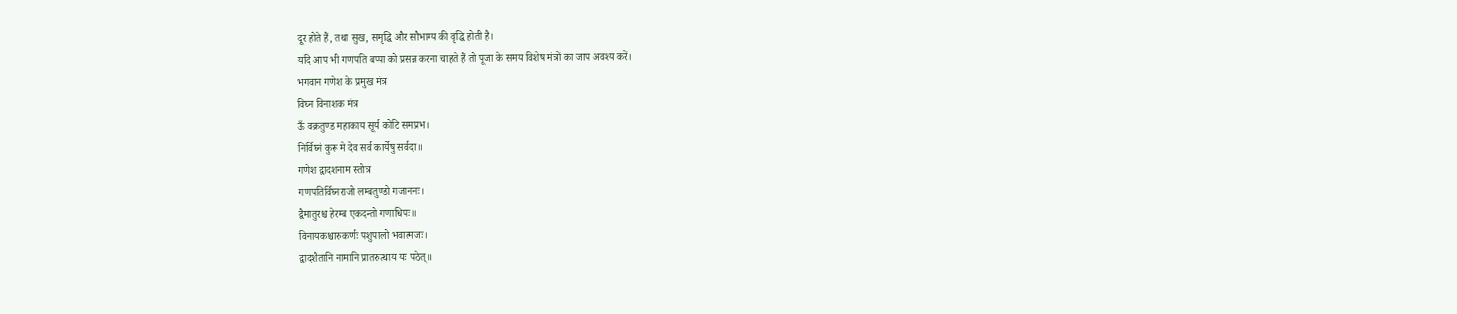दूर होते हैं, तथा सुख, समृद्धि और सौभाग्य की वृद्धि होती है।
यदि आप भी गणपति बप्पा को प्रसन्न करना चाहते हैं तो पूजा के समय विशेष मंत्रों का जाप अवश्य करें।
भगवान गणेश के प्रमुख मंत्र
विघ्न विनाशक मंत्र
ऊँ वक्रतुण्ड महाकाय सूर्य कोटि समप्रभ।
निर्विघ्नं कुरू मे देव सर्व कार्येषु सर्वदा॥
गणेश द्वादशनाम स्तोत्र
गणपतिर्विघ्नराजो लम्बतुण्डो गजाननः।
द्वैमातुरश्च हेरम्ब एकदन्तो गणाधिपः॥
विनायकश्चारुकर्णः पशुपालो भवात्मजः।
द्वादशैतानि नामानि प्रातरुत्थाय यः पठेत्॥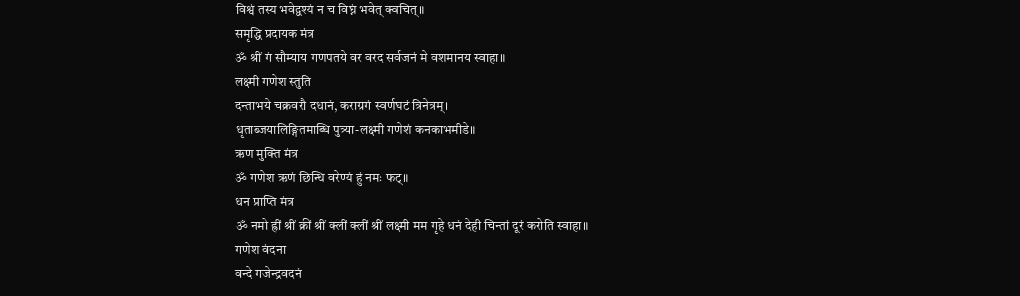विश्वं तस्य भवेद्वश्यं न च विघ्नं भवेत् क्वचित्॥
समृद्धि प्रदायक मंत्र
ॐ श्रीं गं सौम्याय गणपतये वर वरद सर्वजनं मे वशमानय स्वाहा॥
लक्ष्मी गणेश स्तुति
दन्ताभये चक्रवरौ दधानं, कराग्रगं स्वर्णघटं त्रिनेत्रम्।
धृताब्जयालिङ्गितमाब्धि पुत्र्या-लक्ष्मी गणेशं कनकाभमीडे॥
ऋण मुक्ति मंत्र
ॐ गणेश ऋणं छिन्धि वरेण्यं हुं नमः फट्॥
धन प्राप्ति मंत्र
ॐ नमो ह्रीं श्रीं क्रीं श्रीं क्लीं क्लीं श्रीं लक्ष्मी मम गृहे धनं देही चिन्तां दूरं करोति स्वाहा॥
गणेश वंदना
वन्दे गजेन्द्रवदनं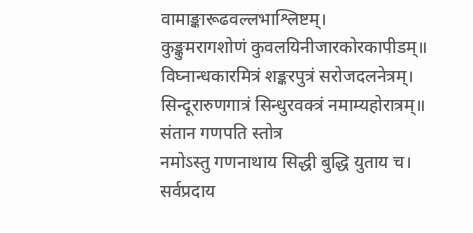वामाङ्कारूढवल्लभाश्लिष्टम्।
कुङ्कुमरागशोणं कुवलयिनीजारकोरकापीडम्॥
विघ्नान्धकारमित्रं शङ्करपुत्रं सरोजदलनेत्रम्।
सिन्दूरारुणगात्रं सिन्धुरवक्त्रं नमाम्यहोरात्रम्॥
संतान गणपति स्तोत्र
नमोऽस्तु गणनाथाय सिद्धी बुद्धि युताय च।
सर्वप्रदाय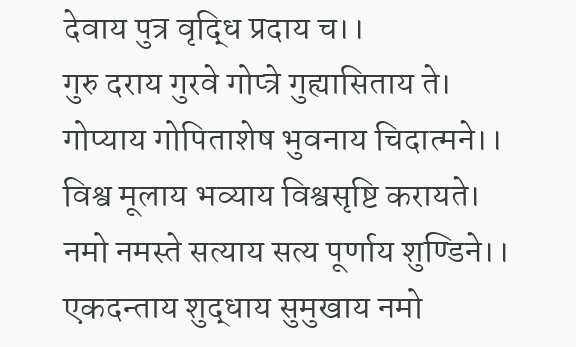देवाय पुत्र वृद्धि प्रदाय च।।
गुरु दराय गुरवे गोप्त्रे गुह्यासिताय ते।
गोप्याय गोपिताशेष भुवनाय चिदात्मने।।
विश्व मूलाय भव्याय विश्वसृष्टि करायते।
नमो नमस्ते सत्याय सत्य पूर्णाय शुण्डिने।।
एकदन्ताय शुद्धाय सुमुखाय नमो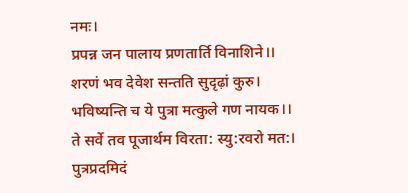नमः।
प्रपन्न जन पालाय प्रणतार्ति विनाशिने।।
शरणं भव देवेश सन्तति सुदृढ़ां कुरु।
भविष्यन्ति च ये पुत्रा मत्कुले गण नायक।।
ते सर्वे तव पूजार्थम विरता: स्यु:रवरो मत:।
पुत्रप्रदमिदं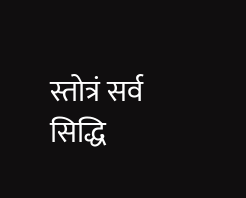स्तोत्रं सर्व सिद्धि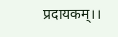प्रदायकम्।।